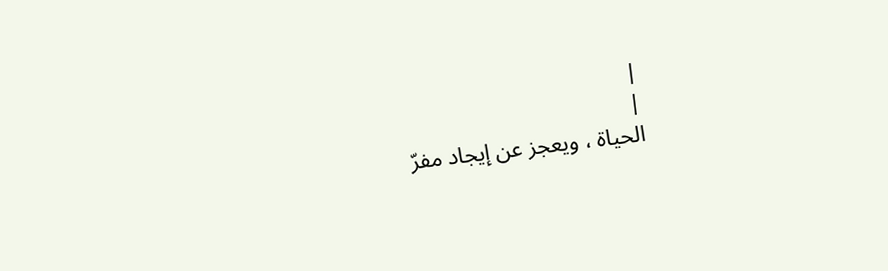|
|
الحياة ، ويعجز عن إيجاد مفرّ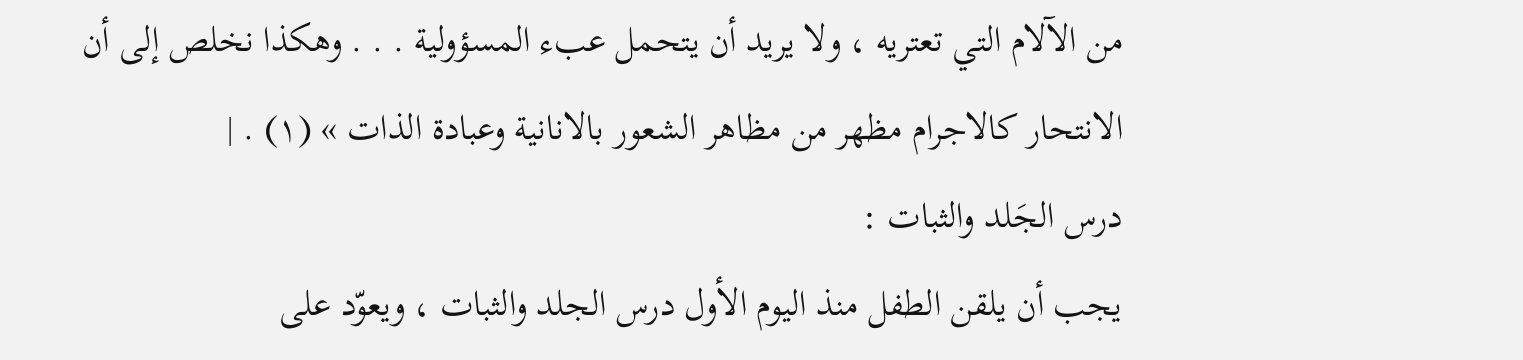من الآلام التي تعتريه ، ولا يريد أن يتحمل عبء المسؤولية . . . وهكذا نخلص إلى أن الانتحار كالاجرام مظهر من مظاهر الشعور بالانانية وعبادة الذات » (١) . |
درس الجَلد والثبات :
يجب أن يلقن الطفل منذ اليوم الأول درس الجلد والثبات ، ويعوّد على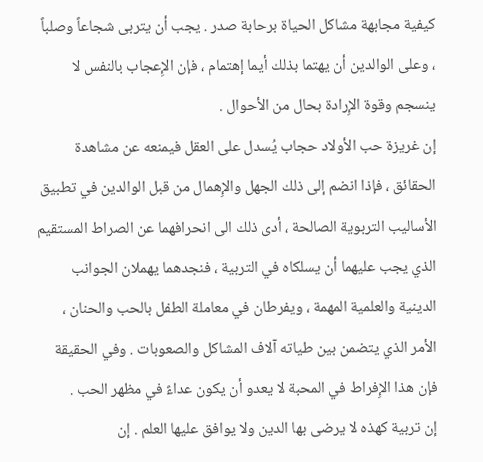كيفية مجابهة مشاكل الحياة برحابة صدر . يجب أن يتربى شجاعاً وصلباً ، وعلى الوالدين أن يهتما بذلك أيما إهتمام ، فإن الإِعجاب بالنفس لا ينسجم وقوة الإِرادة بحال من الأحوال .
إن غريزة حب الأولاد حجاب يُسدل على العقل فيمنعه عن مشاهدة الحقائق ، فإذا انضم إلى ذلك الجهل والإِهمال من قبل الوالدين في تطبيق الأساليب التربوية الصالحة ، أدى ذلك الى انحرافهما عن الصراط المستقيم الذي يجب عليهما أن يسلكاه في التربية ، فنجدهما يهملان الجوانب الدينية والعلمية المهمة ، ويفرطان في معاملة الطفل بالحب والحنان ، الأمر الذي يتضمن بين طياته آلاف المشاكل والصعوبات . وفي الحقيقة فإن هذا الإِفراط في المحبة لا يعدو أن يكون عداءً في مظهر الحب .
إن تربية كهذه لا يرضى بها الدين ولا يوافق عليها العلم . إن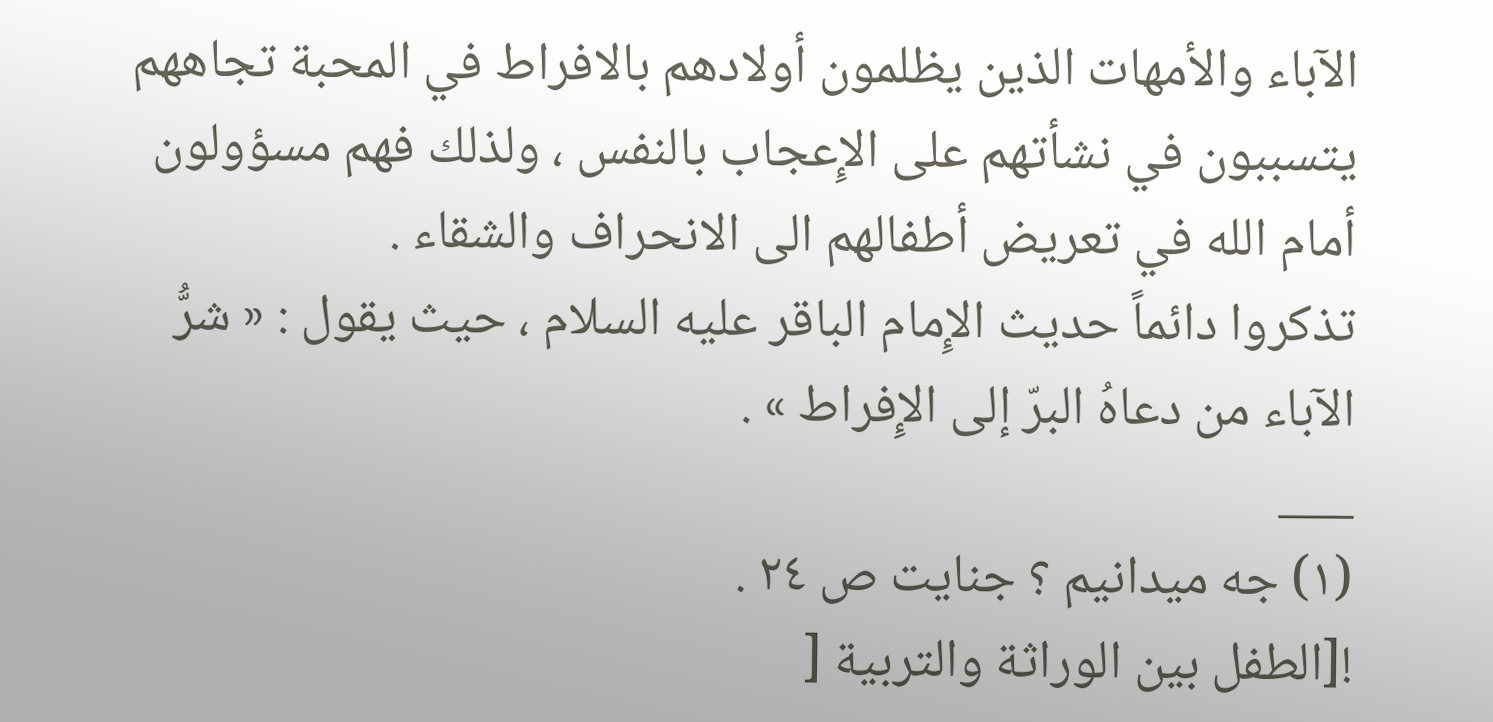الآباء والأمهات الذين يظلمون أولادهم بالافراط في المحبة تجاههم يتسببون في نشأتهم على الإِعجاب بالنفس ، ولذلك فهم مسؤولون أمام الله في تعريض أطفالهم الى الانحراف والشقاء .
تذكروا دائماً حديث الإِمام الباقر عليه السلام ، حيث يقول : « شرُّ الآباء من دعاهُ البرّ إلى الإِفراط » .
___
(١) جه ميدانيم ؟ جنايت ص ٢٤ .
![الطفل بين الوراثة والتربية [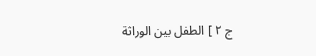ج ٢ ] الطفل بين الوراثة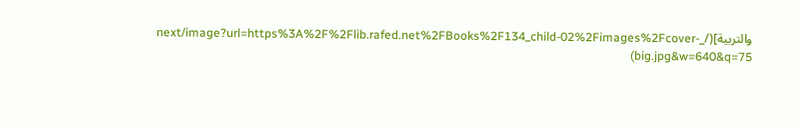والتربية](/_next/image?url=https%3A%2F%2Flib.rafed.net%2FBooks%2F134_child-02%2Fimages%2Fcover-big.jpg&w=640&q=75)